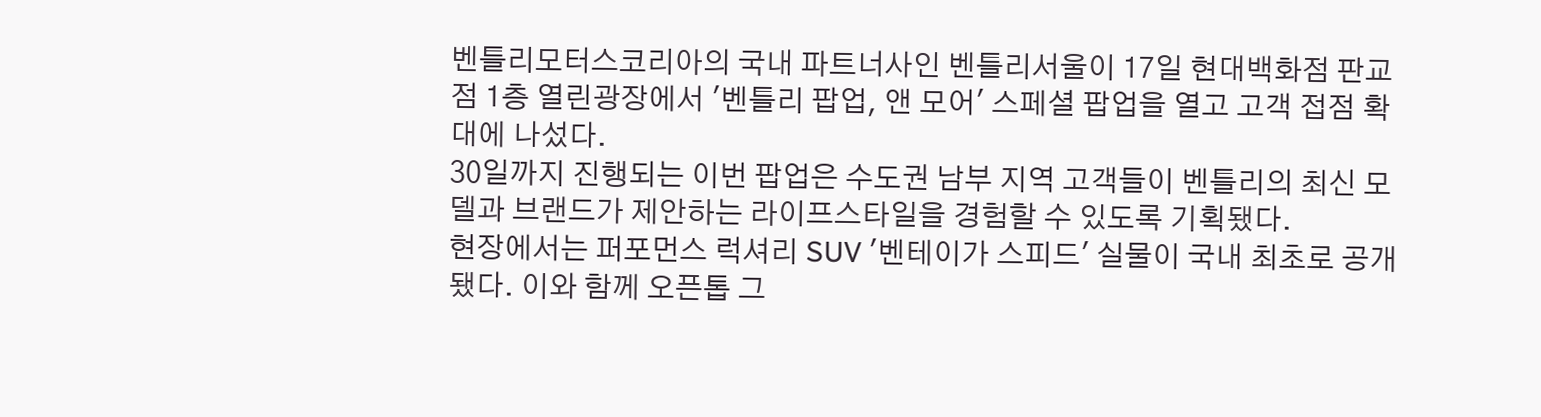벤틀리모터스코리아의 국내 파트너사인 벤틀리서울이 17일 현대백화점 판교점 1층 열린광장에서 '벤틀리 팝업, 앤 모어' 스페셜 팝업을 열고 고객 접점 확대에 나섰다.
30일까지 진행되는 이번 팝업은 수도권 남부 지역 고객들이 벤틀리의 최신 모델과 브랜드가 제안하는 라이프스타일을 경험할 수 있도록 기획됐다.
현장에서는 퍼포먼스 럭셔리 SUV '벤테이가 스피드' 실물이 국내 최초로 공개됐다. 이와 함께 오픈톱 그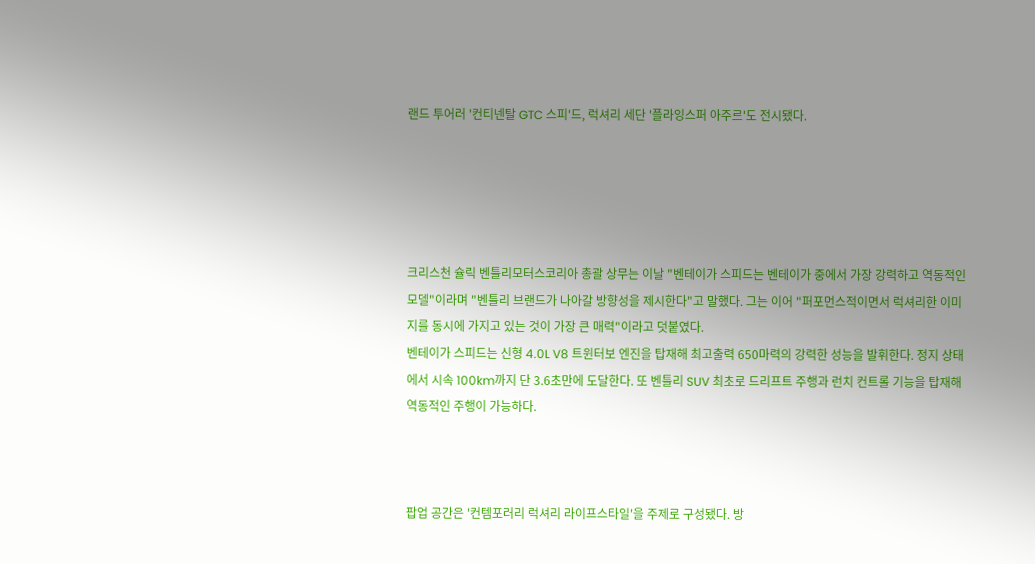랜드 투어러 '컨티넨탈 GTC 스피'드, 럭셔리 세단 '플라잉스퍼 아주르'도 전시됐다.





크리스천 슐릭 벤틀리모터스코리아 총괄 상무는 이날 "벤테이가 스피드는 벤테이가 중에서 가장 강력하고 역동적인 모델"이라며 "벤틀리 브랜드가 나아갈 방향성을 제시한다"고 말했다. 그는 이어 "퍼포먼스적이면서 럭셔리한 이미지를 동시에 가지고 있는 것이 가장 큰 매력"이라고 덧붙였다.
벤테이가 스피드는 신형 4.0L V8 트윈터보 엔진을 탑재해 최고출력 650마력의 강력한 성능을 발휘한다. 정지 상태에서 시속 100km까지 단 3.6초만에 도달한다. 또 벤틀리 SUV 최초로 드리프트 주행과 런치 컨트롤 기능을 탑재해 역동적인 주행이 가능하다.



팝업 공간은 '컨템포러리 럭셔리 라이프스타일'을 주제로 구성됐다. 방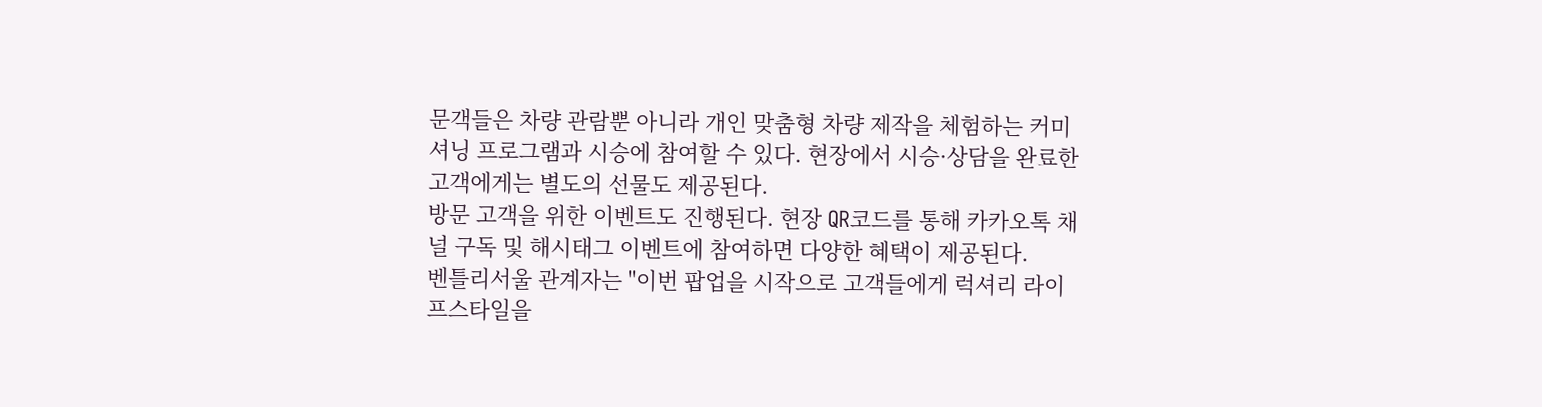문객들은 차량 관람뿐 아니라 개인 맞춤형 차량 제작을 체험하는 커미셔닝 프로그램과 시승에 참여할 수 있다. 현장에서 시승·상담을 완료한 고객에게는 별도의 선물도 제공된다.
방문 고객을 위한 이벤트도 진행된다. 현장 QR코드를 통해 카카오톡 채널 구독 및 해시태그 이벤트에 참여하면 다양한 혜택이 제공된다.
벤틀리서울 관계자는 "이번 팝업을 시작으로 고객들에게 럭셔리 라이프스타일을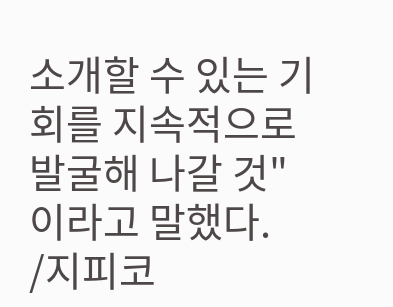소개할 수 있는 기회를 지속적으로 발굴해 나갈 것"이라고 말했다.
/지피코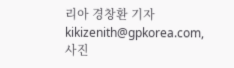리아 경창환 기자 kikizenith@gpkorea.com, 사진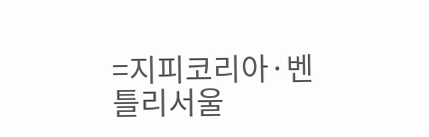=지피코리아·벤틀리서울